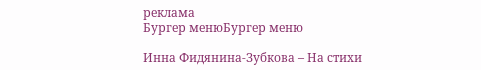реклама
Бургер менюБургер меню

Инна Фидянина-Зубкова – На стихи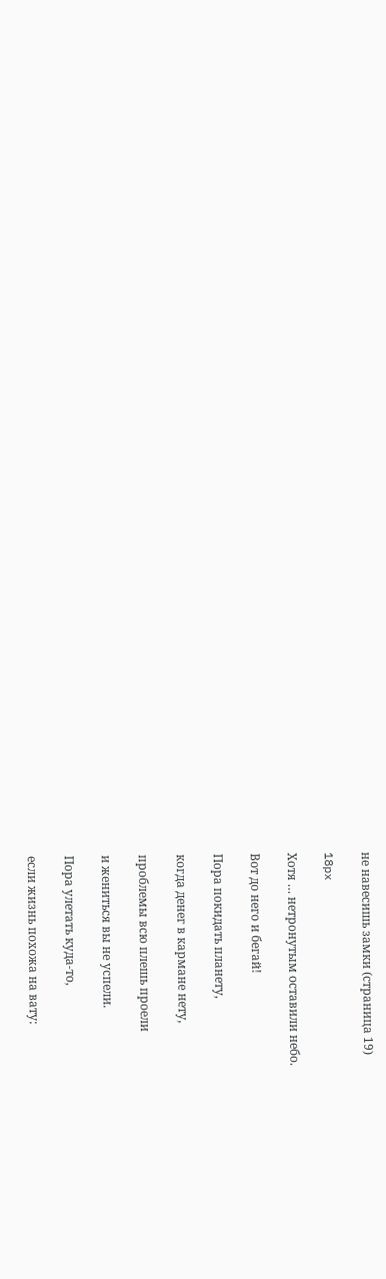не навесишь замки (страница 19)

18px

Хотя … нетронутым оставили небо.

Вот до него и бегай!

Пора покидать планету,

когда денег в кармане нету,

проблемы всю плешь проели

и жениться вы не успели.

Пора улетать куда-то,

если жизнь похожа на вату: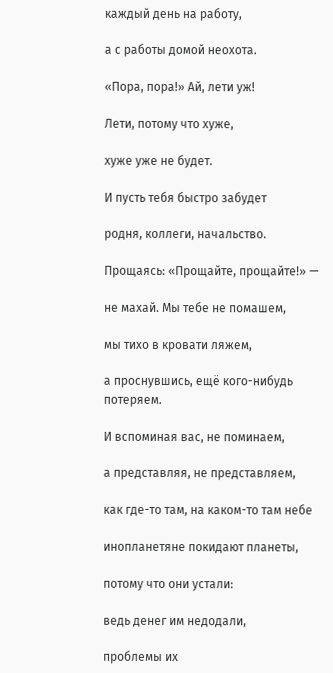каждый день на работу,

а с работы домой неохота.

«Пора, пора!» Ай, лети уж!

Лети, потому что хуже,

хуже уже не будет.

И пусть тебя быстро забудет

родня, коллеги, начальство.

Прощаясь: «Прощайте, прощайте!» —

не махай. Мы тебе не помашем,

мы тихо в кровати ляжем,

а проснувшись, ещё кого-нибудь потеряем.

И вспоминая вас, не поминаем,

а представляя, не представляем,

как где-то там, на каком-то там небе

инопланетяне покидают планеты,

потому что они устали:

ведь денег им недодали,

проблемы их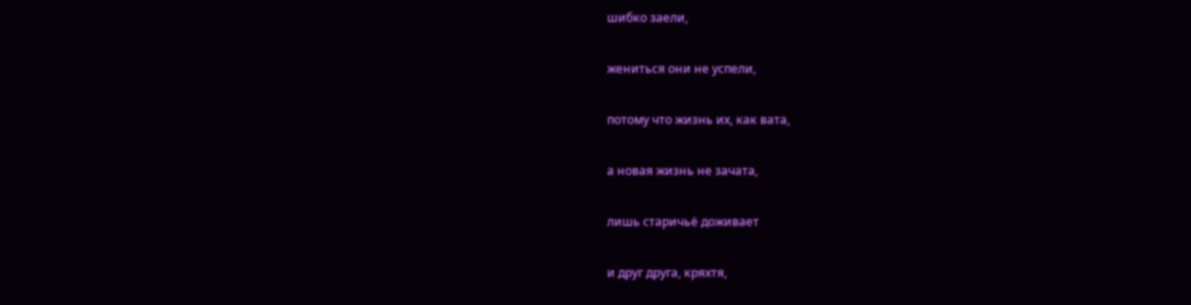шибко заели,

жениться они не успели,

потому что жизнь их, как вата,

а новая жизнь не зачата,

лишь старичьё доживает

и друг друга, кряхтя,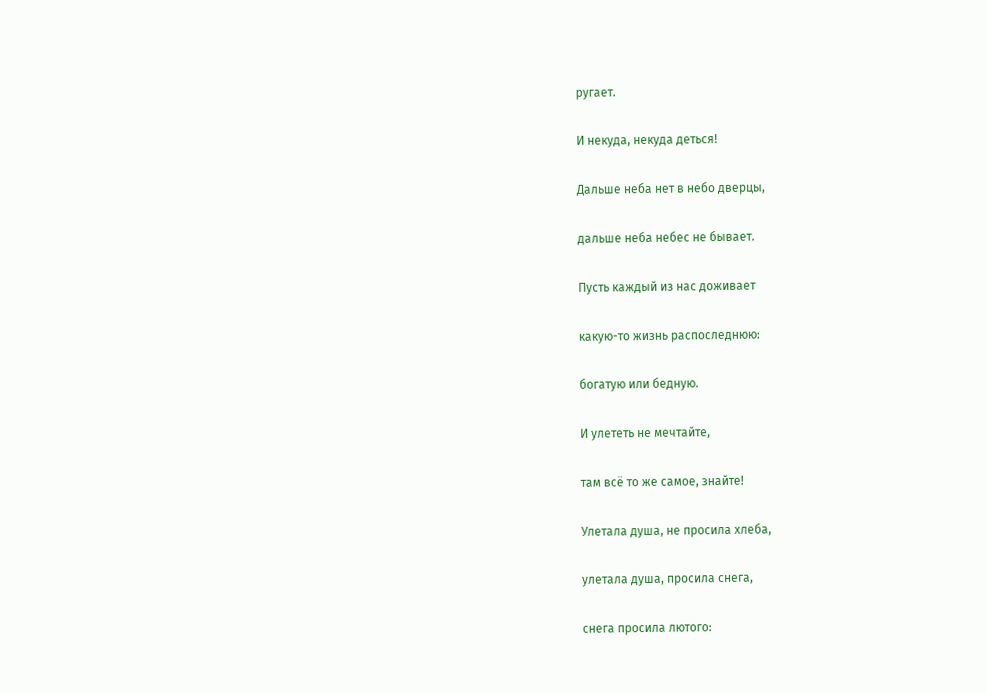ругает.

И некуда, некуда деться!

Дальше неба нет в небо дверцы,

дальше неба небес не бывает.

Пусть каждый из нас доживает

какую-то жизнь распоследнюю:

богатую или бедную.

И улететь не мечтайте,

там всё то же самое, знайте!

Улетала душа, не просила хлеба,

улетала душа, просила снега,

снега просила лютого: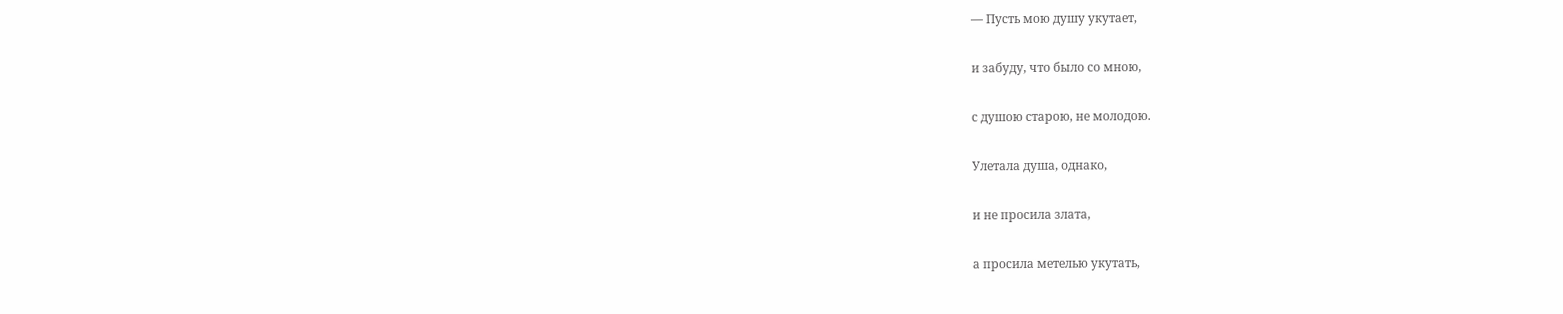— Пусть мою душу укутает,

и забуду, что было со мною,

с душою старою, не молодою.

Улетала душа, однако,

и не просила злата,

а просила метелью укутать,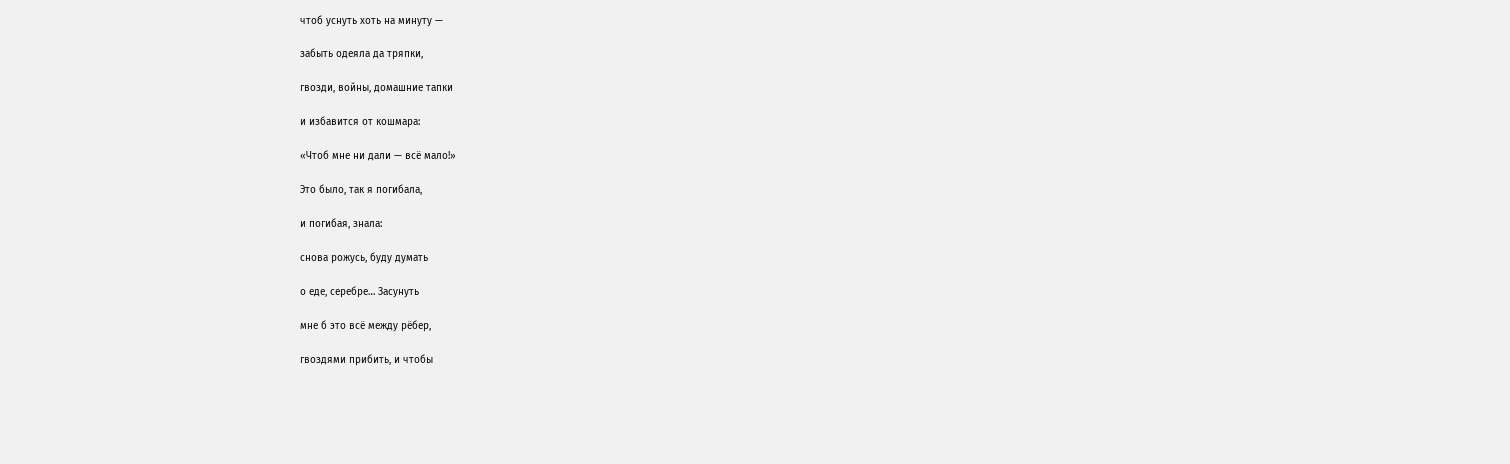чтоб уснуть хоть на минуту —

забыть одеяла да тряпки,

гвозди, войны, домашние тапки

и избавится от кошмара:

«Чтоб мне ни дали — всё мало!»

Это было, так я погибала,

и погибая, знала:

снова рожусь, буду думать

о еде, серебре… Засунуть

мне б это всё между рёбер,

гвоздями прибить, и чтобы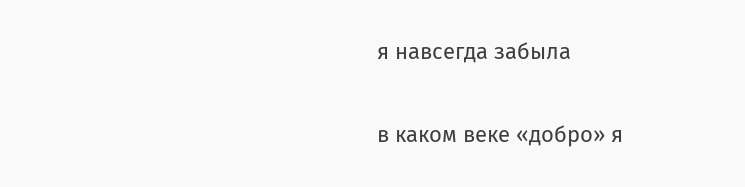я навсегда забыла

в каком веке «добро» я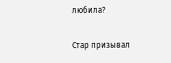любила?

Стар призывал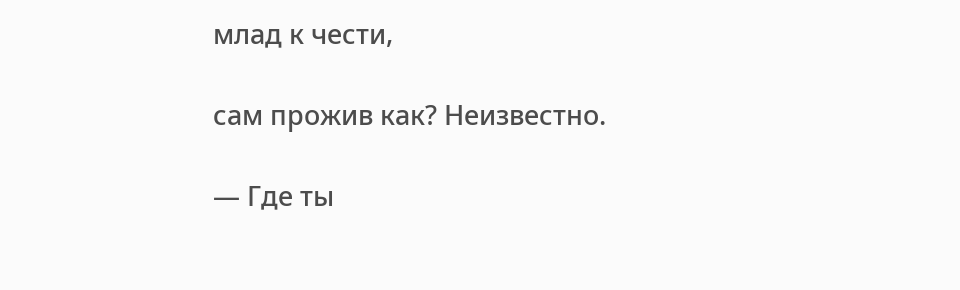млад к чести,

сам прожив как? Неизвестно.

— Где ты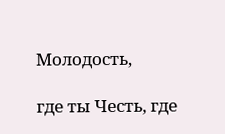Молодость,

где ты Честь, где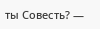ты Совесть? —